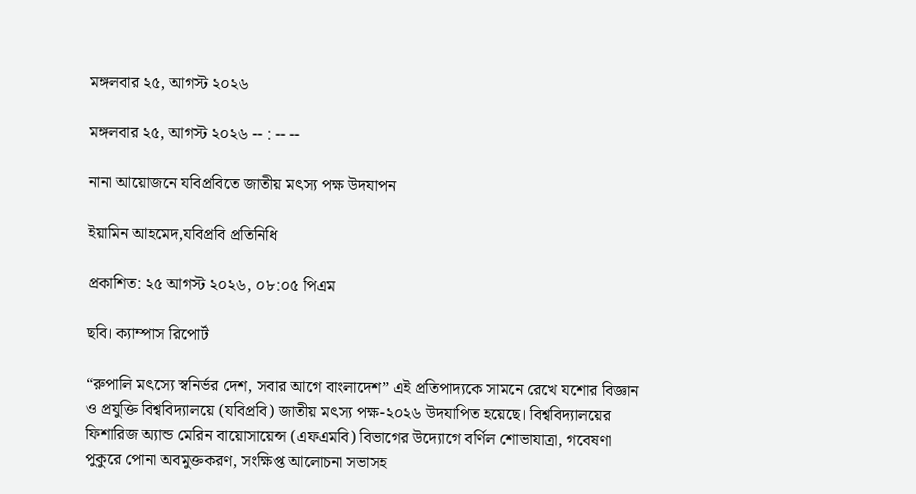মঙ্গলবার ২৫, আগস্ট ২০২৬

মঙ্গলবার ২৫, আগস্ট ২০২৬ -- : -- --

নানা আয়োজনে যবিপ্রবিতে জাতীয় মৎস্য পক্ষ উদযাপন

ইয়ামিন আহমেদ,যবিপ্রবি প্রতিনিধি

প্রকাশিত: ২৫ আগস্ট ২০২৬, ০৮:০৫ পিএম

ছবি। ক্যাম্পাস রিপোর্ট

“রুপালি মৎস্যে স্বনির্ভর দেশ, সবার আগে বাংলাদেশ” এই প্রতিপাদ্যকে সামনে রেখে যশোর বিজ্ঞান ও প্রযুক্তি বিশ্ববিদ্যালয়ে (যবিপ্রবি) জাতীয় মৎস্য পক্ষ-২০২৬ উদযাপিত হয়েছে। বিশ্ববিদ্যালয়ের ফিশারিজ অ্যান্ড মেরিন বায়োসায়েন্স (এফএমবি) বিভাগের উদ্যোগে বর্ণিল শোভাযাত্রা, গবেষণা পুকুরে পোনা অবমুক্তকরণ, সংক্ষিপ্ত আলোচনা সভাসহ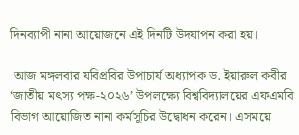দিনব্যাপী নানা আয়োজনে এই দিনটি উদযাপন করা হয়।

 আজ মঙ্গলবার যবিপ্রবির উপাচার্য অধ্যাপক ড. ইয়ারুল কবীর ‘জাতীয় মৎস্য পক্ষ-২০২৬’ উপলক্ষ্যে বিশ্ববিদ্যালয়ের এফএমবি বিভাগ আয়োজিত নানা কর্মসূচির উদ্বোধন করেন। এসময়ে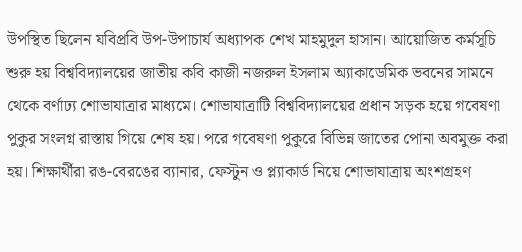উপস্থিত ছিলেন যবিপ্রবি উপ-উপাচার্য অধ্যাপক শেখ মাহমুদুল হাসান। আয়োজিত কর্মসূচি শুরু হয় বিশ্ববিদ্যালয়ের জাতীয় কবি কাজী নজরুল ইসলাম অ্যাকাডেমিক ভবনের সামনে থেকে বর্ণাঢ্য শোভাযাত্রার মাধ্যমে। শোভাযাত্রাটি বিশ্ববিদ্যালয়ের প্রধান সড়ক হয়ে গবেষণা পুকুর সংলগ্ন রাস্তায় গিয়ে শেষ হয়। পরে গবেষণা পুকুরে বিভিন্ন জাতের পোনা অবমুক্ত করা হয়। শিক্ষার্থীরা রঙ-বেরঙের ব্যানার, ফেস্টুন ও প্ল্যাকার্ড নিয়ে শোভাযাত্রায় অংশগ্রহণ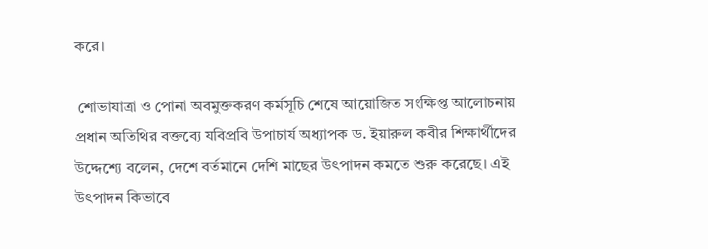করে।

 শোভাযাত্রা ও পোনা অবমুক্তকরণ কর্মসূচি শেষে আয়োজিত সংক্ষিপ্ত আলোচনায় প্রধান অতিথির বক্তব্যে যবিপ্রবি উপাচার্য অধ্যাপক ড. ইয়ারুল কবীর শিক্ষার্থীদের উদ্দেশ্যে বলেন, দেশে বর্তমানে দেশি মাছের উৎপাদন কমতে শুরু করেছে। এই উৎপাদন কিভাবে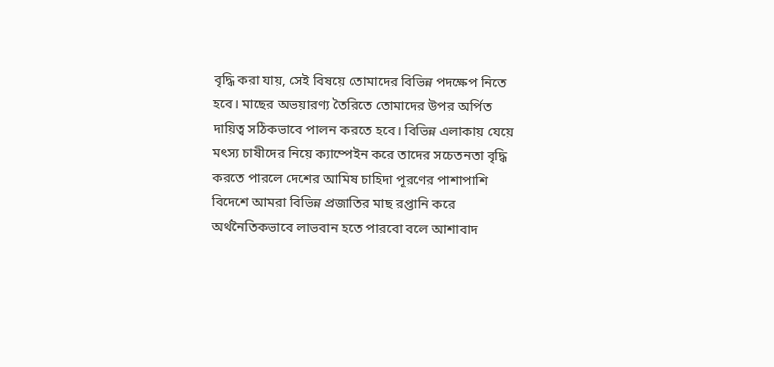বৃদ্ধি করা যায়, সেই বিষয়ে তোমাদের বিভিন্ন পদক্ষেপ নিতে হবে। মাছের অভয়ারণ্য তৈরিতে তোমাদের উপর অর্পিত দায়িত্ব সঠিকভাবে পালন করতে হবে। বিভিন্ন এলাকায় যেয়ে মৎস্য চাষীদের নিয়ে ক্যাম্পেইন করে তাদের সচেতনতা বৃদ্ধি করতে পারলে দেশের আমিষ চাহিদা পূরণের পাশাপাশি বিদেশে আমরা বিভিন্ন প্রজাতির মাছ রপ্তানি করে অর্থনৈতিকভাবে লাভবান হতে পারবো বলে আশাবাদ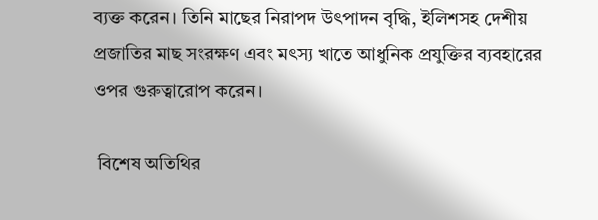ব্যক্ত করেন। তিনি মাছের নিরাপদ উৎপাদন বৃদ্ধি, ইলিশসহ দেশীয় প্রজাতির মাছ সংরক্ষণ এবং মৎস্য খাতে আধুনিক প্রযুক্তির ব্যবহারের ওপর গুরুত্বারোপ করেন।

 বিশেষ অতিথির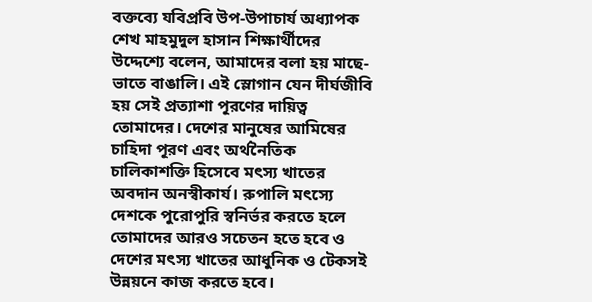বক্তব্যে যবিপ্রবি উপ-উপাচার্য অধ্যাপক শেখ মাহমুদুল হাসান শিক্ষার্থীদের উদ্দেশ্যে বলেন, আমাদের বলা হয় মাছে-ভাতে বাঙালি। এই স্লোগান যেন দীর্ঘজীবি হয় সেই প্রত্যাশা পূরণের দায়িত্ব তোমাদের। দেশের মানুষের আমিষের চাহিদা পূরণ এবং অর্থনৈতিক চালিকাশক্তি হিসেবে মৎস্য খাতের অবদান অনস্বীকার্য। রুপালি মৎস্যে দেশকে পুরোপুরি স্বনির্ভর করতে হলে তোমাদের আরও সচেতন হতে হবে ও দেশের মৎস্য খাতের আধুনিক ও টেকসই উন্নয়নে কাজ করতে হবে।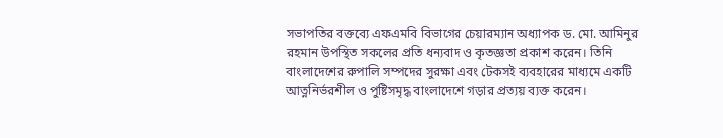সভাপতির বক্তব্যে এফএমবি বিভাগের চেয়ারম্যান অধ্যাপক ড. মো. আমিনুর রহমান উপস্থিত সকলের প্রতি ধন্যবাদ ও কৃতজ্ঞতা প্রকাশ করেন। তিনি বাংলাদেশের রুপালি সম্পদের সুরক্ষা এবং টেকসই ব্যবহারের মাধ্যমে একটি আত্ননির্ভরশীল ও পুষ্টিসমৃদ্ধ বাংলাদেশে গড়ার প্রত্যয় ব্যক্ত করেন।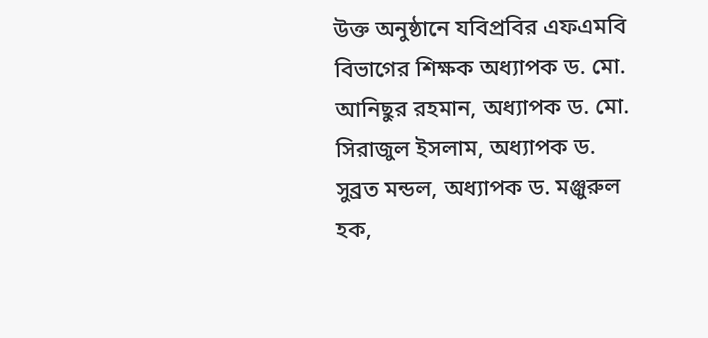উক্ত অনুষ্ঠানে যবিপ্রবির এফএমবি বিভাগের শিক্ষক অধ্যাপক ড. মো. আনিছুর রহমান, অধ্যাপক ড. মো. সিরাজুল ইসলাম, অধ্যাপক ড. সুব্রত মন্ডল, অধ্যাপক ড. মঞ্জুরুল হক,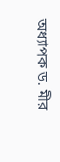অধ্যাপক ড. মীর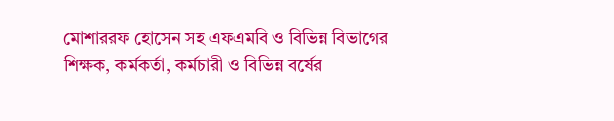মোশাররফ হোসেন সহ এফএমবি ও বিভিন্ন বিভাগের শিক্ষক, কর্মকর্তা, কর্মচারী ও বিভিন্ন বর্ষের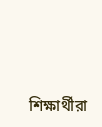শিক্ষার্থীরা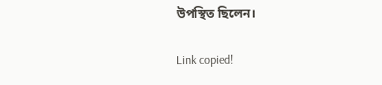উপস্থিত ছিলেন।

Link copied!